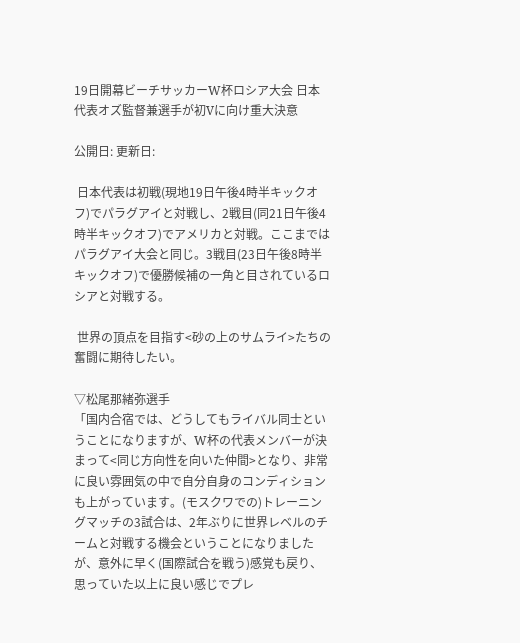19日開幕ビーチサッカーW杯ロシア大会 日本代表オズ監督兼選手が初Vに向け重大決意

公開日: 更新日:

 日本代表は初戦(現地19日午後4時半キックオフ)でパラグアイと対戦し、2戦目(同21日午後4時半キックオフ)でアメリカと対戦。ここまではパラグアイ大会と同じ。3戦目(23日午後8時半キックオフ)で優勝候補の一角と目されているロシアと対戦する。

 世界の頂点を目指す<砂の上のサムライ>たちの奮闘に期待したい。

▽松尾那緒弥選手
「国内合宿では、どうしてもライバル同士ということになりますが、W杯の代表メンバーが決まって<同じ方向性を向いた仲間>となり、非常に良い雰囲気の中で自分自身のコンディションも上がっています。(モスクワでの)トレーニングマッチの3試合は、2年ぶりに世界レベルのチームと対戦する機会ということになりましたが、意外に早く(国際試合を戦う)感覚も戻り、思っていた以上に良い感じでプレ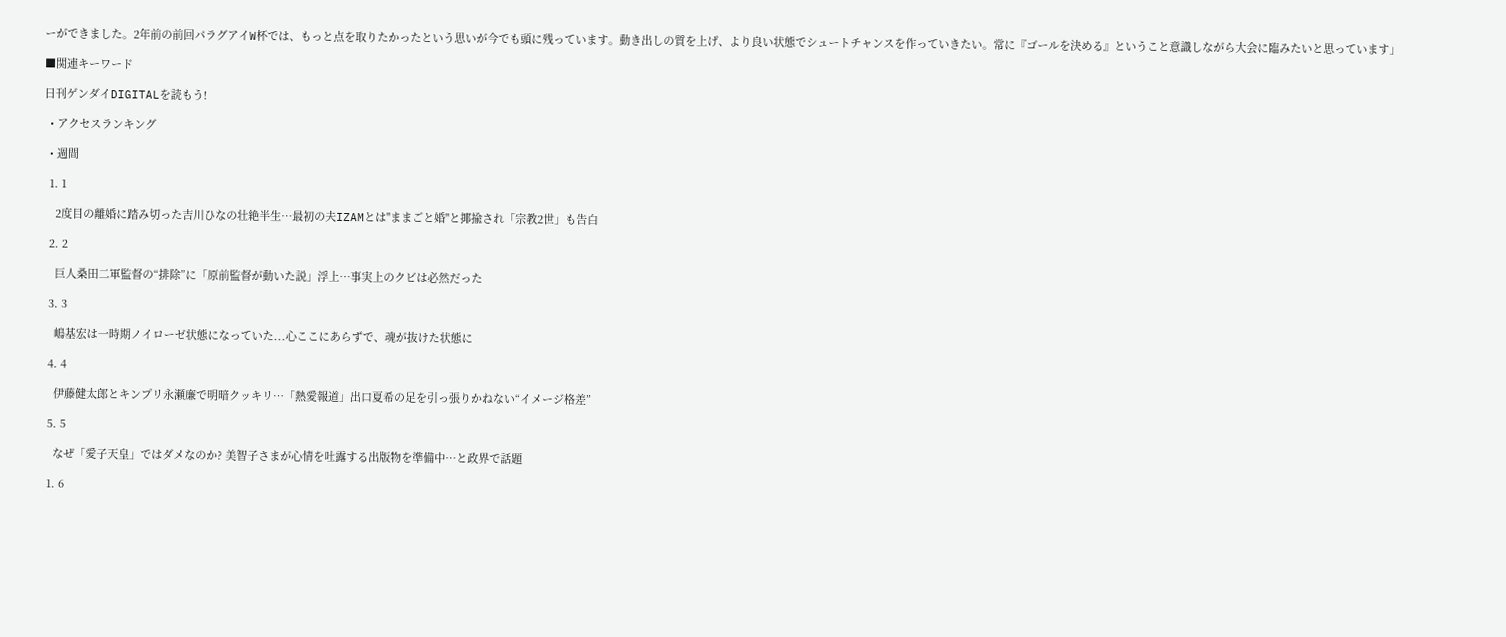ーができました。2年前の前回パラグアイW杯では、もっと点を取りたかったという思いが今でも頭に残っています。動き出しの質を上げ、より良い状態でシュートチャンスを作っていきたい。常に『ゴールを決める』ということ意識しながら大会に臨みたいと思っています」

■関連キーワード

日刊ゲンダイDIGITALを読もう!

  • アクセスランキング

  • 週間

  1. 1

    2度目の離婚に踏み切った吉川ひなの壮絶半生…最初の夫IZAMとは"ままごと婚"と揶揄され「宗教2世」も告白

  2. 2

    巨人桑田二軍監督の“排除”に「原前監督が動いた説」浮上…事実上のクビは必然だった

  3. 3

    嶋基宏は一時期ノイローゼ状態になっていた...心ここにあらずで、魂が抜けた状態に

  4. 4

    伊藤健太郎とキンプリ永瀬廉で明暗クッキリ…「熱愛報道」出口夏希の足を引っ張りかねない“イメージ格差”

  5. 5

    なぜ「愛子天皇」ではダメなのか? 美智子さまが心情を吐露する出版物を準備中…と政界で話題

  1. 6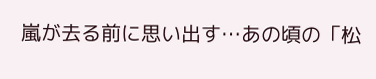嵐が去る前に思い出す…あの頃の「松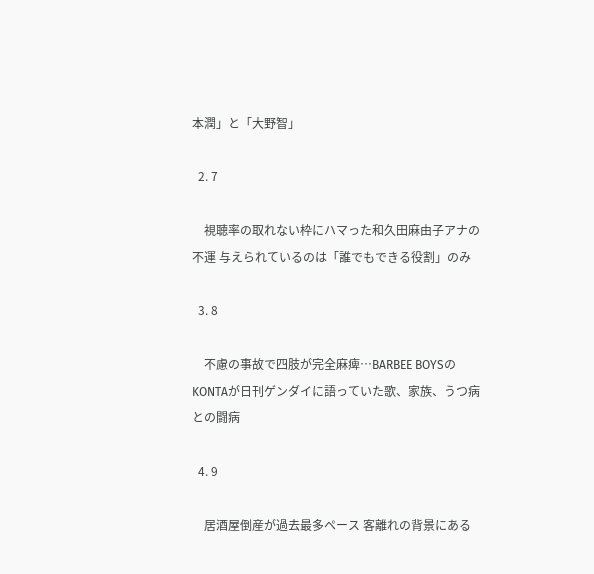本潤」と「大野智」

  2. 7

    視聴率の取れない枠にハマった和久田麻由子アナの不運 与えられているのは「誰でもできる役割」のみ

  3. 8

    不慮の事故で四肢が完全麻痺…BARBEE BOYSのKONTAが日刊ゲンダイに語っていた歌、家族、うつ病との闘病

  4. 9

    居酒屋倒産が過去最多ペース 客離れの背景にある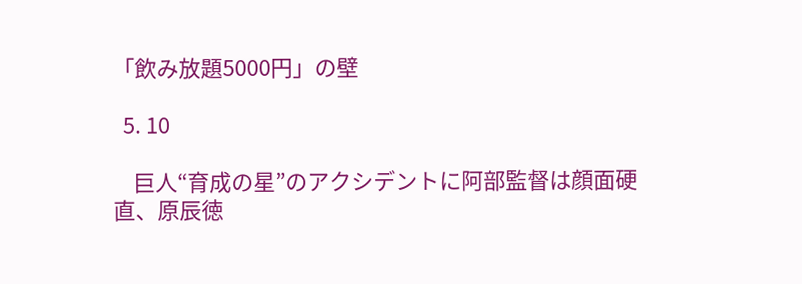「飲み放題5000円」の壁

  5. 10

    巨人“育成の星”のアクシデントに阿部監督は顔面硬直、原辰徳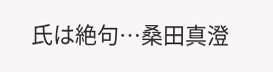氏は絶句…桑田真澄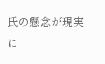氏の懸念が現実に